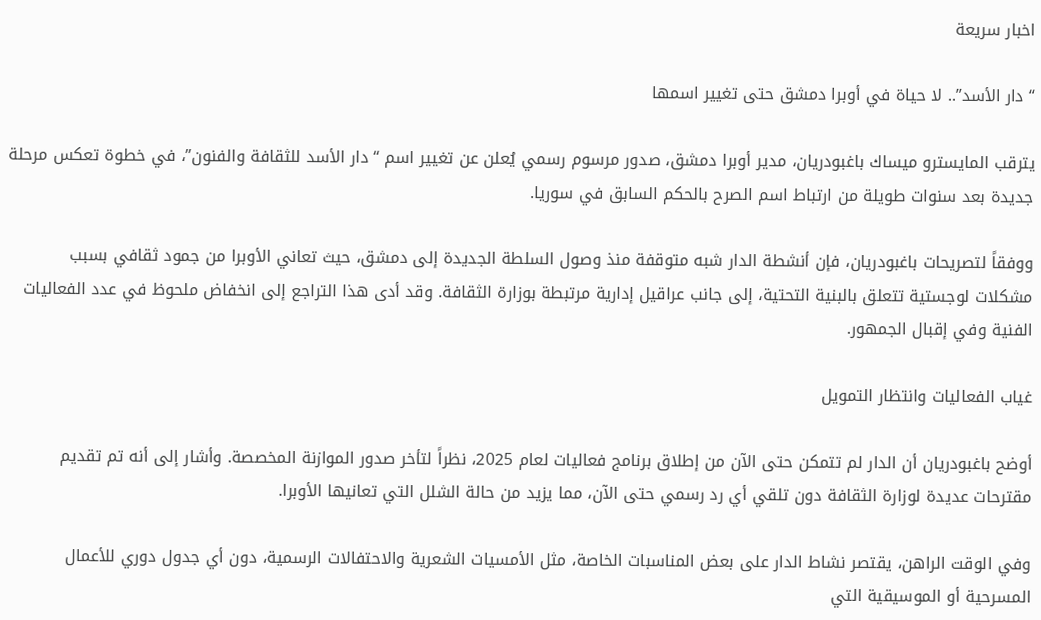اخبار سريعة

“دار الأسد”.. لا حياة في أوبرا دمشق حتى تغيير اسمها

يترقب المايسترو ميساك باغبودريان، مدير أوبرا دمشق، صدور مرسوم رسمي يُعلن عن تغيير اسم “دار الأسد للثقافة والفنون”، في خطوة تعكس مرحلة جديدة بعد سنوات طويلة من ارتباط اسم الصرح بالحكم السابق في سوريا.

ووفقاً لتصريحات باغبودريان، فإن أنشطة الدار شبه متوقفة منذ وصول السلطة الجديدة إلى دمشق، حيث تعاني الأوبرا من جمود ثقافي بسبب مشكلات لوجستية تتعلق بالبنية التحتية، إلى جانب عراقيل إدارية مرتبطة بوزارة الثقافة. وقد أدى هذا التراجع إلى انخفاض ملحوظ في عدد الفعاليات الفنية وفي إقبال الجمهور.

غياب الفعاليات وانتظار التمويل

أوضح باغبودريان أن الدار لم تتمكن حتى الآن من إطلاق برنامج فعاليات لعام 2025، نظراً لتأخر صدور الموازنة المخصصة. وأشار إلى أنه تم تقديم مقترحات عديدة لوزارة الثقافة دون تلقي أي رد رسمي حتى الآن، مما يزيد من حالة الشلل التي تعانيها الأوبرا.

وفي الوقت الراهن، يقتصر نشاط الدار على بعض المناسبات الخاصة، مثل الأمسيات الشعرية والاحتفالات الرسمية، دون أي جدول دوري للأعمال المسرحية أو الموسيقية التي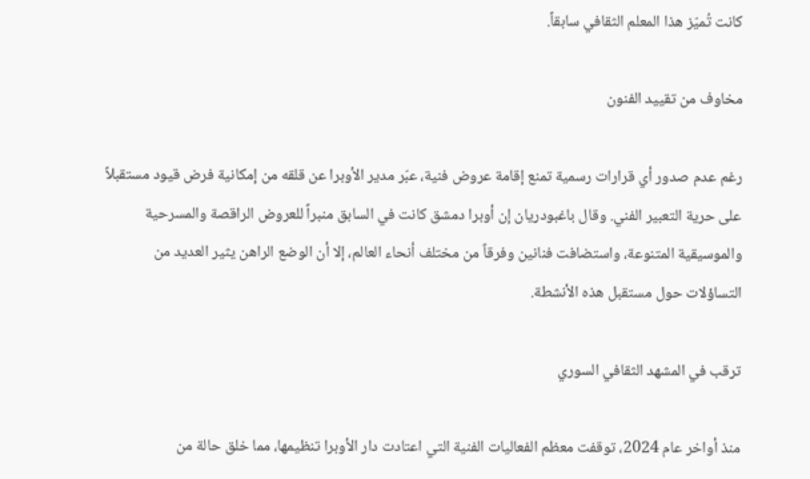كانت تُميّز هذا المعلم الثقافي سابقاً.

مخاوف من تقييد الفنون

رغم عدم صدور أي قرارات رسمية تمنع إقامة عروض فنية، عبّر مدير الأوبرا عن قلقه من إمكانية فرض قيود مستقبلاً على حرية التعبير الفني. وقال باغبودريان إن أوبرا دمشق كانت في السابق منبراً للعروض الراقصة والمسرحية والموسيقية المتنوعة، واستضافت فنانين وفرقاً من مختلف أنحاء العالم، إلا أن الوضع الراهن يثير العديد من التساؤلات حول مستقبل هذه الأنشطة.

ترقب في المشهد الثقافي السوري

منذ أواخر عام 2024، توقفت معظم الفعاليات الفنية التي اعتادت دار الأوبرا تنظيمها، مما خلق حالة من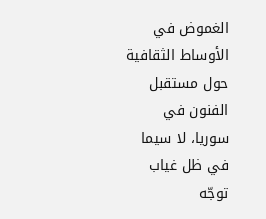الغموض في الأوساط الثقافية حول مستقبل الفنون في سوريا، لا سيما في ظل غياب توجّه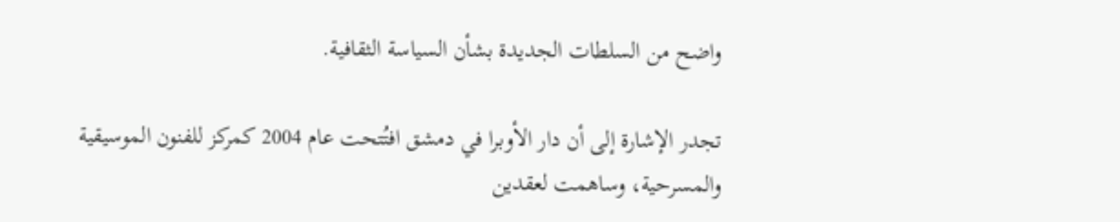واضح من السلطات الجديدة بشأن السياسة الثقافية.

تجدر الإشارة إلى أن دار الأوبرا في دمشق افتُتحت عام 2004 كمركز للفنون الموسيقية والمسرحية، وساهمت لعقدين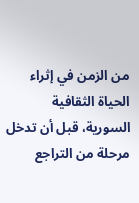من الزمن في إثراء الحياة الثقافية السورية، قبل أن تدخل مرحلة من التراجع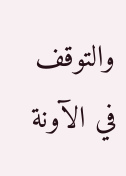والتوقف في الآونة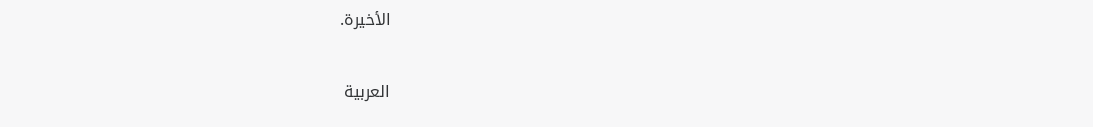الأخيرة.

العربية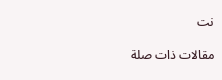نت

مقالات ذات صلة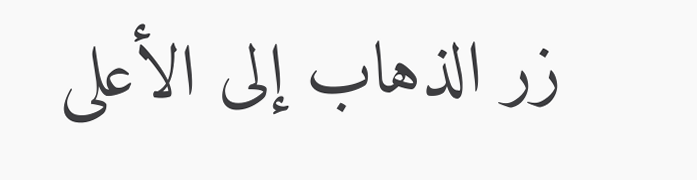زر الذهاب إلى الأعلى